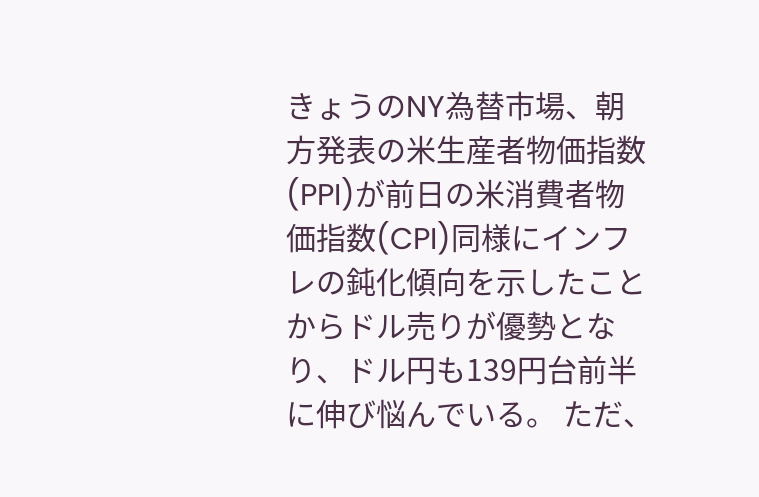きょうのNY為替市場、朝方発表の米生産者物価指数(PPI)が前日の米消費者物価指数(CPI)同様にインフレの鈍化傾向を示したことからドル売りが優勢となり、ドル円も139円台前半に伸び悩んでいる。 ただ、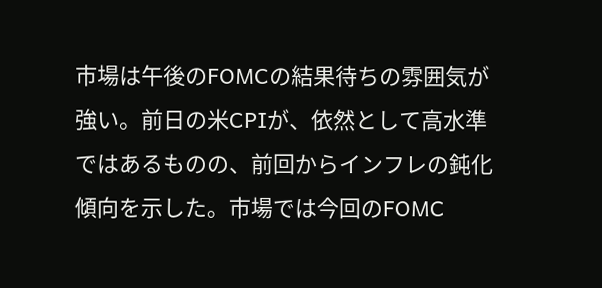市場は午後のFOMCの結果待ちの雰囲気が強い。前日の米CPIが、依然として高水準ではあるものの、前回からインフレの鈍化傾向を示した。市場では今回のFOMC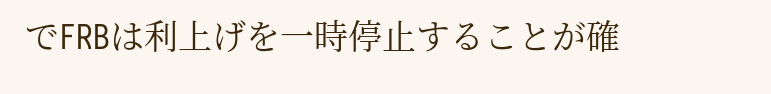でFRBは利上げを一時停止することが確